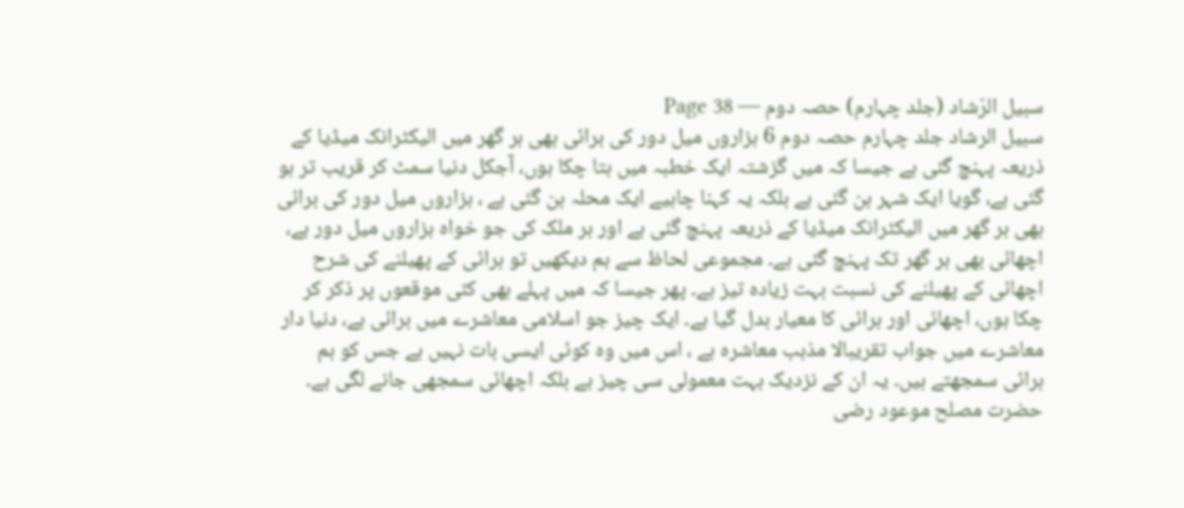سبیل الرّشاد (جلد چہارم) حصہ دوم — Page 38
سبیل الرشاد جلد چہارم حصہ دوم 6 ہزاروں میل دور کی برائی بھی ہر گھر میں الیکٹرانک میڈیا کے ذریعہ پہنچ گئی ہے جیسا کہ میں گزشتہ ایک خطبہ میں بتا چکا ہوں، آجکل دنیا سمٹ کر قریب تر ہو گئی ہے، گویا ایک شہر بن گئی ہے بلکہ یہ کہنا چاہیے ایک محلہ بن گئی ہے ، ہزاروں میل دور کی برائی بھی ہر گھر میں الیکٹرانک میڈیا کے ذریعہ پہنچ گئی ہے اور ہر ملک کی جو خواہ ہزاروں میل دور ہے، اچھائی بھی ہر گھر تک پہنچ گئی ہے۔ مجموعی لحاظ سے ہم دیکھیں تو برائی کے پھیلنے کی شرح اچھائی کے پھیلنے کی نسبت بہت زیادہ تیز ہے۔ پھر جیسا کہ میں پہلے بھی کئی موقعوں پر ذکر کر چکا ہوں، اچھائی اور برائی کا معیار بدل گیا ہے۔ ایک چیز جو اسلامی معاشرے میں برائی ہے، دنیا دار معاشرے میں جواب تقریبالا مذہب معاشرہ ہے ، اس میں وہ کوئی ایسی بات نہیں ہے جس کو ہم برائی سمجھتے ہیں۔ یہ ان کے نزدیک بہت معمولی سی چیز ہے بلکہ اچھائی سمجھی جانے لگی ہے۔ حضرت مصلح موعود رضی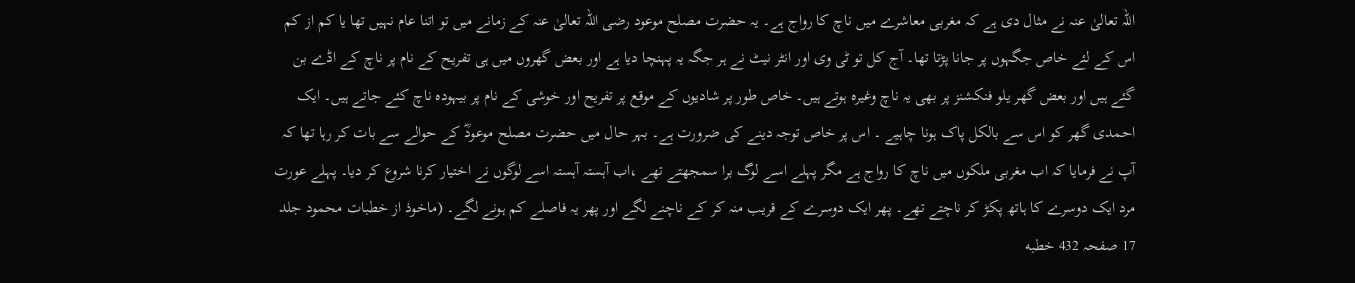اللہ تعالیٰ عنہ نے مثال دی ہے کہ مغربی معاشرے میں ناچ کا رواج ہے۔ یہ حضرت مصلح موعود رضی اللہ تعالیٰ عنہ کے زمانے میں تو اتنا عام نہیں تھا یا کم از کم اس کے لئے خاص جگہوں پر جانا پڑتا تھا۔ آج کل تو ٹی وی اور انٹر نیٹ نے ہر جگہ یہ پہنچا دیا ہے اور بعض گھروں میں ہی تفریح کے نام پر ناچ کے اڈے بن گئے ہیں اور بعض گھر یلو فنکشنز پر بھی یہ ناچ وغیرہ ہوتے ہیں۔ خاص طور پر شادیوں کے موقع پر تفریح اور خوشی کے نام پر بیہودہ ناچ کئے جاتے ہیں۔ ایک احمدی گھر کو اس سے بالکل پاک ہونا چاہیے ۔ اس پر خاص توجہ دینے کی ضرورت ہے۔ بہر حال میں حضرت مصلح موعودؓ کے حوالے سے بات کر رہا تھا کہ آپ نے فرمایا کہ اب مغربی ملکوں میں ناچ کا رواج ہے مگر پہلے اسے لوگ برا سمجھتے تھے ،اب آہستہ آہستہ اسے لوگوں نے اختیار کرنا شروع کر دیا۔ پہلے عورت مرد ایک دوسرے کا ہاتھ پکڑ کر ناچتے تھے۔ پھر ایک دوسرے کے قریب منہ کر کے ناچنے لگے اور پھر یہ فاصلے کم ہونے لگے۔ (ماخوذ از خطبات محمود جلد 17 صفحہ 432 خطبه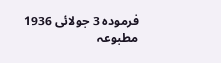فرمودہ 3 جولائی 1936 مطبوعہ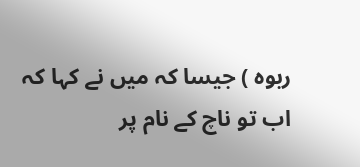ربوہ ) جیسا کہ میں نے کہا کہ اب تو ناچ کے نام پر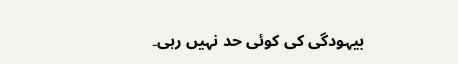بیہودگی کی کوئی حد نہیں رہی۔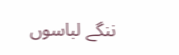ننگے لباسوں